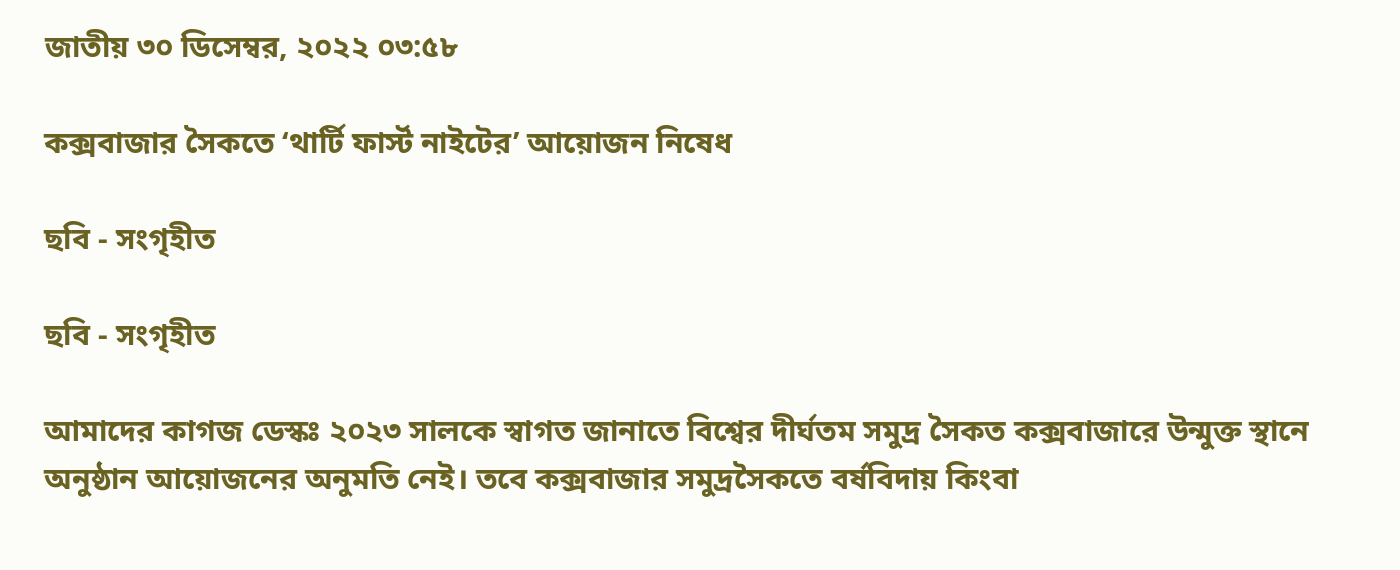জাতীয় ৩০ ডিসেম্বর, ২০২২ ০৩:৫৮

কক্সবাজার সৈকতে ‘থার্টি ফার্স্ট নাইটের’ আয়োজন নিষেধ

ছবি - সংগৃহীত

ছবি - সংগৃহীত

আমাদের কাগজ ডেস্কঃ ২০২৩ সালকে স্বাগত জানাতে বিশ্বের দীর্ঘতম সমুদ্র সৈকত কক্সবাজারে উন্মুক্ত স্থানে অনুষ্ঠান আয়োজনের অনুমতি নেই। তবে কক্সবাজার সমুদ্রসৈকতে বর্ষবিদায় কিংবা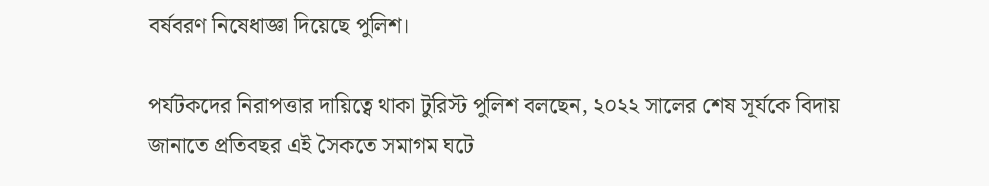বর্ষবরণ নিষেধাজ্ঞা দিয়েছে পুলিশ।

পর্যটকদের নিরাপত্তার দায়িত্বে থাকা টুরিস্ট পুলিশ বলছেন, ২০২২ সালের শেষ সূর্যকে বিদায় জানাতে প্রতিবছর এই সৈকতে সমাগম ঘটে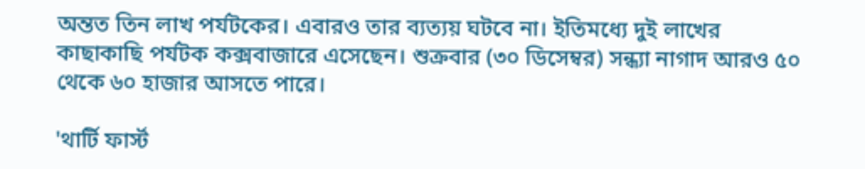অন্তত তিন লাখ পর্যটকের। এবারও তার ব্যত্যয় ঘটবে না। ইতিমধ্যে দুই লাখের কাছাকাছি পর্যটক কক্সবাজারে এসেছেন। শুক্রবার (৩০ ডিসেম্বর) সন্ধ্যা নাগাদ আরও ৫০ থেকে ৬০ হাজার আসতে পারে।

'থার্টি ফার্স্ট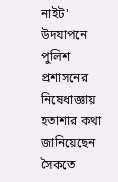নাইট' উদযাপনে পুলিশ প্রশাসনের নিষেধাজ্ঞায় হতাশার কথা জানিয়েছেন সৈকতে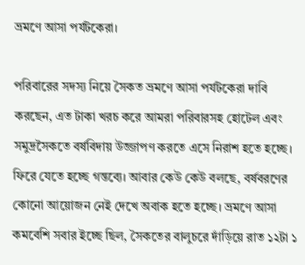ভ্রমণে আসা পর্যটকেরা।

পরিবারের সদস্য নিয়ে সৈকত ভ্রমণে আসা পর্যটকেরা দাবি করছেন, এত টাকা খরচ করে আমরা পরিবারসহ হোটেল এবং সমুদ্রসৈকতে বর্ষবিদায় উজ্জাপণ করতে এসে নিরাশ হতে হচ্ছে। ফিরে যেতে হচ্ছে গন্তব্যে। আবার কেউ কেউ বলছে, বর্ষবরণের কোনো আয়োজন নেই দেখে অবাক হতে হচ্ছে। ভ্রমণে আসা কমবেশি সবার ইচ্ছে ছিল, সৈকতের বালুচরে দাঁড়িয়ে রাত ১২টা ১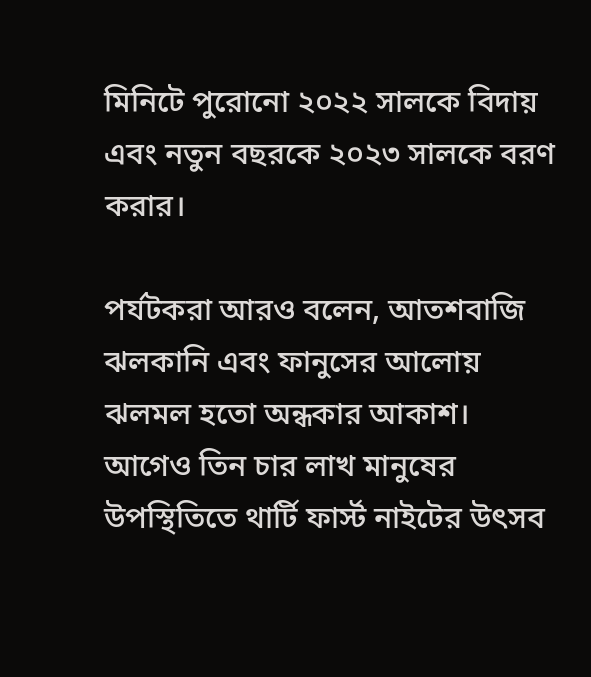মিনিটে পুরোনো ২০২২ সালকে বিদায় এবং নতুন বছরকে ২০২৩ সালকে বরণ করার।

পর্যটকরা আরও বলেন, আতশবাজি ঝলকানি এবং ফানুসের আলোয় ঝলমল হতো অন্ধকার আকাশ। আগেও তিন চার লাখ মানুষের উপস্থিতিতে থার্টি ফার্স্ট নাইটের উৎসব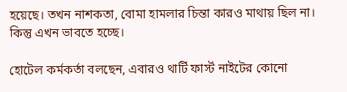হয়েছে। তখন নাশকতা, বোমা হামলার চিন্তা কারও মাথায় ছিল না। কিন্তু এখন ভাবতে হচ্ছে।

হোটেল কর্মকর্তা বলছেন, এবারও থার্টি ফার্স্ট নাইটের কোনো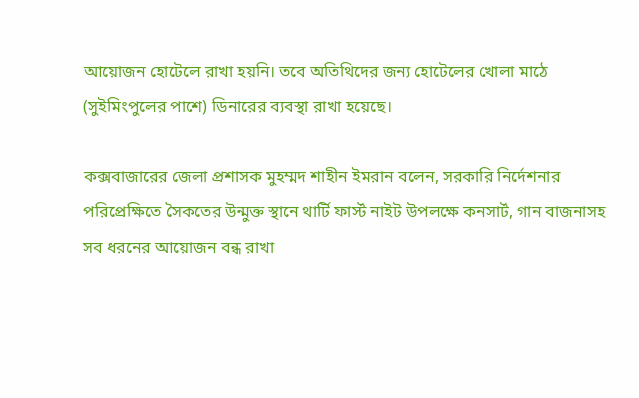আয়োজন হোটেলে রাখা হয়নি। তবে অতিথিদের জন্য হোটেলের খোলা মাঠে (সুইমিংপুলের পাশে) ডিনারের ব্যবস্থা রাখা হয়েছে।

কক্সবাজারের জেলা প্রশাসক মুহম্মদ শাহীন ইমরান বলেন, সরকারি নির্দেশনার পরিপ্রেক্ষিতে সৈকতের উন্মুক্ত স্থানে থার্টি ফার্স্ট নাইট উপলক্ষে কনসার্ট, গান বাজনাসহ সব ধরনের আয়োজন বন্ধ রাখা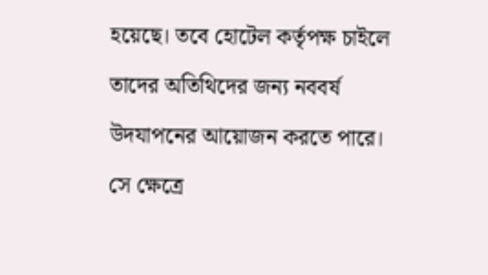হয়েছে। তবে হোটেল কর্তৃপক্ষ চাইলে তাদের অতিথিদের জন্য নববর্ষ উদযাপনের আয়োজন করতে পারে। সে ক্ষেত্রে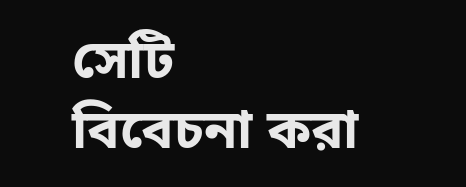সেটি বিবেচনা করা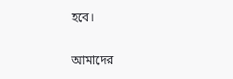হবে।

আমাদের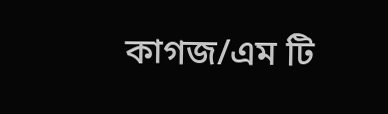কাগজ/এম টি